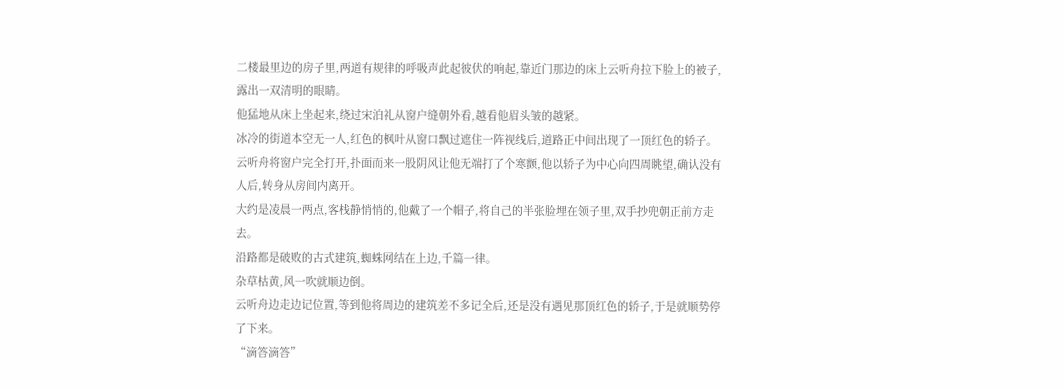二楼最里边的房子里,两道有规律的呼吸声此起彼伏的响起,靠近门那边的床上云听舟拉下脸上的被子,露出一双清明的眼睛。
他猛地从床上坐起来,绕过宋泊礼从窗户缝朝外看,越看他眉头皱的越紧。
冰冷的街道本空无一人,红色的枫叶从窗口飘过遮住一阵视线后,道路正中间出现了一顶红色的轿子。
云听舟将窗户完全打开,扑面而来一股阴风让他无端打了个寒颤,他以轿子为中心向四周眺望,确认没有人后,转身从房间内离开。
大约是凌晨一两点,客栈静悄悄的,他戴了一个帽子,将自己的半张脸埋在领子里,双手抄兜朝正前方走去。
沿路都是破败的古式建筑,蜘蛛网结在上边,千篇一律。
杂草枯黄,风一吹就顺边倒。
云听舟边走边记位置,等到他将周边的建筑差不多记全后,还是没有遇见那顶红色的轿子,于是就顺势停了下来。
“滴答滴答”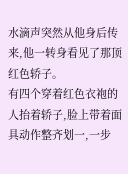水滴声突然从他身后传来,他一转身看见了那顶红色轿子。
有四个穿着红色衣袍的人抬着轿子,脸上带着面具动作整齐划一,一步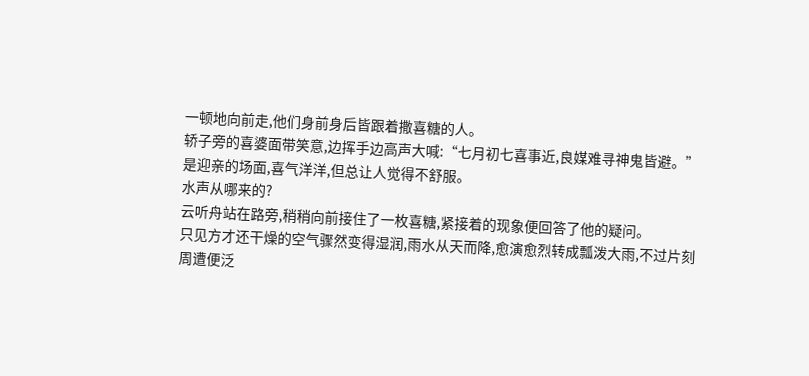一顿地向前走,他们身前身后皆跟着撒喜糖的人。
轿子旁的喜婆面带笑意,边挥手边高声大喊:“七月初七喜事近,良媒难寻神鬼皆避。”
是迎亲的场面,喜气洋洋,但总让人觉得不舒服。
水声从哪来的?
云听舟站在路旁,稍稍向前接住了一枚喜糖,紧接着的现象便回答了他的疑问。
只见方才还干燥的空气骤然变得湿润,雨水从天而降,愈演愈烈转成瓢泼大雨,不过片刻周遭便泛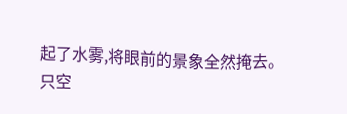起了水雾,将眼前的景象全然掩去。
只空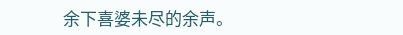余下喜婆未尽的余声。